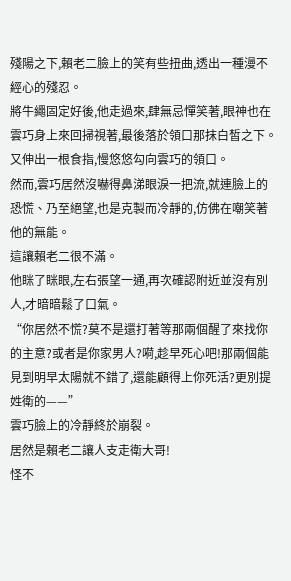殘陽之下,賴老二臉上的笑有些扭曲,透出一種漫不經心的殘忍。
將牛繩固定好後,他走過來,肆無忌憚笑著,眼神也在雲巧身上來回掃視著,最後落於領口那抹白皙之下。
又伸出一根食指,慢悠悠勾向雲巧的領口。
然而,雲巧居然沒嚇得鼻涕眼淚一把流,就連臉上的恐慌、乃至絕望,也是克製而冷靜的,仿佛在嘲笑著他的無能。
這讓賴老二很不滿。
他眯了眯眼,左右張望一通,再次確認附近並沒有別人,才暗暗鬆了口氣。
“你居然不慌?莫不是還打著等那兩個醒了來找你的主意?或者是你家男人?嗬,趁早死心吧!那兩個能見到明早太陽就不錯了,還能顧得上你死活?更別提姓衛的——”
雲巧臉上的冷靜終於崩裂。
居然是賴老二讓人支走衛大哥!
怪不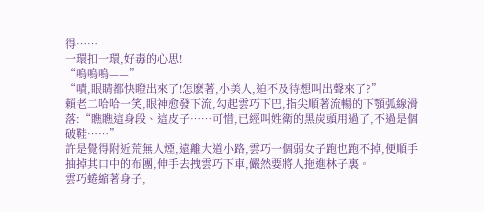得……
一環扣一環,好毒的心思!
“嗚嗚嗚——”
“嘖,眼睛都快瞪出來了!怎麽著,小美人,迫不及待想叫出聲來了?”
賴老二哈哈一笑,眼神愈發下流,勾起雲巧下巴,指尖順著流暢的下顎弧線滑落:“瞧瞧這身段、這皮子……可惜,已經叫姓衛的黑炭頭用過了,不過是個破鞋……”
許是覺得附近荒無人煙,遠離大道小路,雲巧一個弱女子跑也跑不掉,便順手抽掉其口中的布團,伸手去拽雲巧下車,儼然要將人拖進林子裏。
雲巧蜷縮著身子,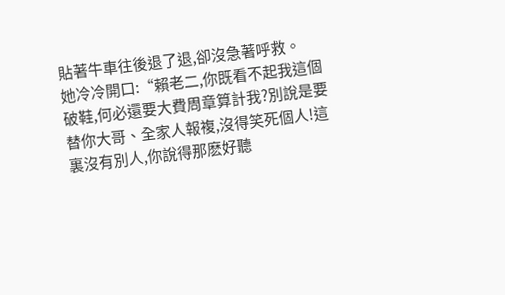貼著牛車往後退了退,卻沒急著呼救。
她冷冷開口:“賴老二,你既看不起我這個破鞋,何必還要大費周章算計我?別說是要替你大哥、全家人報複,沒得笑死個人!這裏沒有別人,你說得那麽好聽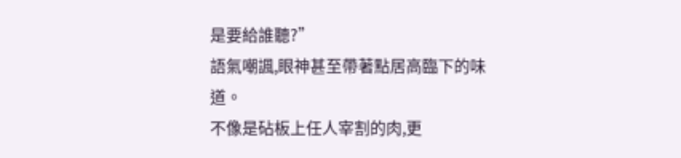是要給誰聽?”
語氣嘲諷,眼神甚至帶著點居高臨下的味道。
不像是砧板上任人宰割的肉,更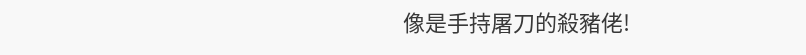像是手持屠刀的殺豬佬!